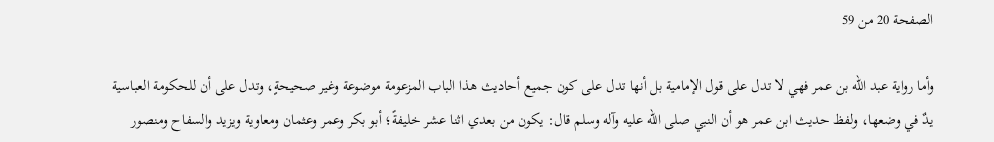الصفحة 20 من 59

وأما رواية عبد الله بن عمر فهي لا تدل على قول الإمامية بل أنها تدل على كون جميع أحاديث هذا الباب المزعومة موضوعة وغير صحيحةٍ، وتدل على أن للحكومة العباسية يدٌ في وضعها، ولفظ حديث ابن عمر هو أن النبي صلى الله عليه وآله وسلم قال: يكون من بعدي اثنا عشر خليفةً؛ أبو بكر وعمر وعثمان ومعاوية ويزيد والسفاح ومنصور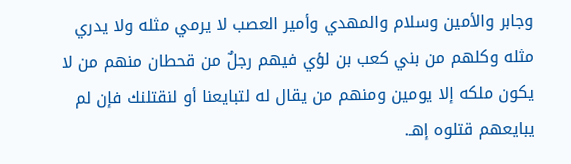وجابر والأمين وسلام والمهدي وأمير العصب لا يرمي مثله ولا يدري مثله وكلهم من بني كعب بن لؤي فيهم رجلٌ من قحطان منهم من لا يكون ملكه إلا يومين ومنهم من يقال له لتبايعنا أو لنقتلنك فإن لم يبايعهم قتلوه إهـ.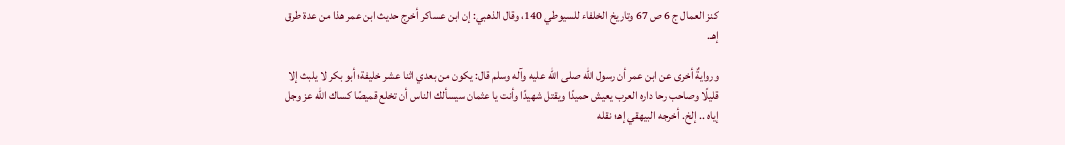كنز العمال ج 6 ص 67 وتاريخ الخلفاء للسيوطي 140، وقال الذهبي: إن ابن عساكر أخرج حديث ابن عمر هذا من عدة طرق إهـ.

وروايةٌ أخرى عن ابن عمر أن رسول الله صلى الله عليه وآله وسلم قال: يكون من بعدي اثنا عشر خليفة؛ أبو بكر لا يلبث إلا قليلًا وصاحب رحا داره العرب يعيش حميدًا ويقتل شهيدًا وأنت يا عثمان سيسألك الناس أن تخلع قميصًا كساك الله عز وجل إياه .. إلخ. أخرجه البيهقي إهـ؛ نقله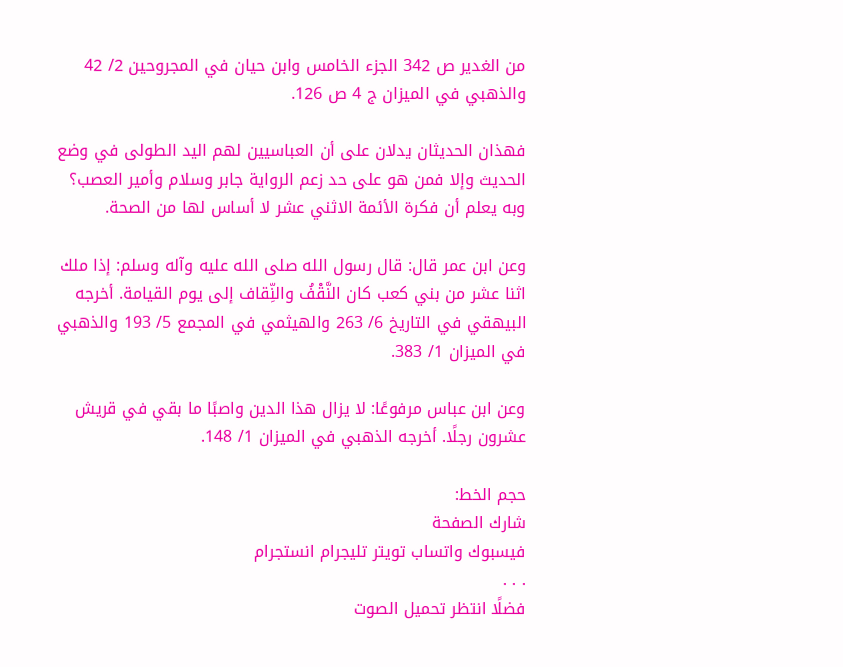من الغدير ص 342 الجزء الخامس وابن حيان في المجروحين 2/ 42 والذهبي في الميزان ج 4 ص 126.

فهذان الحديثان يدلان على أن العباسيين لهم اليد الطولى في وضع الحديث وإلا فمن هو على حد زعم الرواية جابر وسلام وأمير العصب؟ وبه يعلم أن فكرة الأئمة الاثني عشر لا أساس لها من الصحة.

وعن ابن عمر قال: قال رسول الله صلى الله عليه وآله وسلم: إذا ملك اثنا عشر من بني كعب كان النَّقْفُ والنِّقاف إلى يوم القيامة. أخرجه البيهقي في التاريخ 6/ 263 والهيثمي في المجمع 5/ 193 والذهبي في الميزان 1/ 383.

وعن ابن عباس مرفوعًا: لا يزال هذا الدين واصبًا ما بقي في قريش عشرون رجلًا. أخرجه الذهبي في الميزان 1/ 148.

حجم الخط:
شارك الصفحة
فيسبوك واتساب تويتر تليجرام انستجرام
. . .
فضلًا انتظر تحميل الصوت